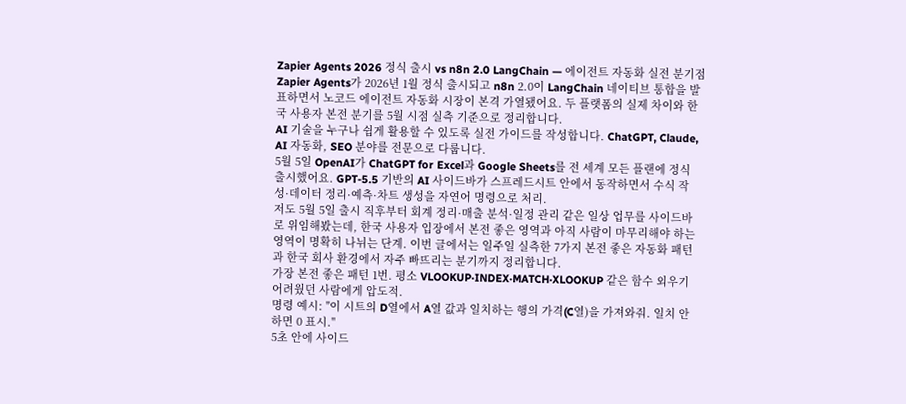Zapier Agents 2026 정식 출시 vs n8n 2.0 LangChain — 에이전트 자동화 실전 분기점
Zapier Agents가 2026년 1월 정식 출시되고 n8n 2.0이 LangChain 네이티브 통합을 발표하면서 노코드 에이전트 자동화 시장이 본격 가열됐어요. 두 플랫폼의 실제 차이와 한국 사용자 본전 분기를 5월 시점 실측 기준으로 정리합니다.
AI 기술을 누구나 쉽게 활용할 수 있도록 실전 가이드를 작성합니다. ChatGPT, Claude, AI 자동화, SEO 분야를 전문으로 다룹니다.
5월 5일 OpenAI가 ChatGPT for Excel과 Google Sheets를 전 세계 모든 플랜에 정식 출시했어요. GPT-5.5 기반의 AI 사이드바가 스프레드시트 안에서 동작하면서 수식 작성·데이터 정리·예측·차트 생성을 자연어 명령으로 처리.
저도 5월 5일 출시 직후부터 회계 정리·매출 분석·일정 관리 같은 일상 업무를 사이드바로 위임해봤는데, 한국 사용자 입장에서 본전 좋은 영역과 아직 사람이 마무리해야 하는 영역이 명확히 나뉘는 단계. 이번 글에서는 일주일 실측한 7가지 본전 좋은 자동화 패턴과 한국 회사 환경에서 자주 빠뜨리는 분기까지 정리합니다.
가장 본전 좋은 패턴 1번. 평소 VLOOKUP·INDEX·MATCH·XLOOKUP 같은 함수 외우기 어려웠던 사람에게 압도적.
명령 예시: "이 시트의 D열에서 A열 값과 일치하는 행의 가격(C열)을 가져와줘. 일치 안 하면 0 표시."
5초 안에 사이드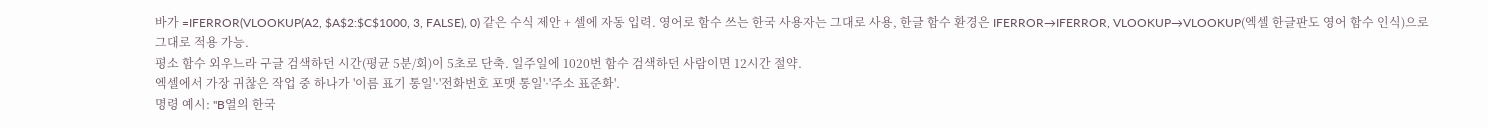바가 =IFERROR(VLOOKUP(A2, $A$2:$C$1000, 3, FALSE), 0) 같은 수식 제안 + 셀에 자동 입력. 영어로 함수 쓰는 한국 사용자는 그대로 사용, 한글 함수 환경은 IFERROR→IFERROR, VLOOKUP→VLOOKUP(엑셀 한글판도 영어 함수 인식)으로 그대로 적용 가능.
평소 함수 외우느라 구글 검색하던 시간(평균 5분/회)이 5초로 단축. 일주일에 1020번 함수 검색하던 사람이면 12시간 절약.
엑셀에서 가장 귀찮은 작업 중 하나가 '이름 표기 통일'·'전화번호 포맷 통일'·'주소 표준화'.
명령 예시: "B열의 한국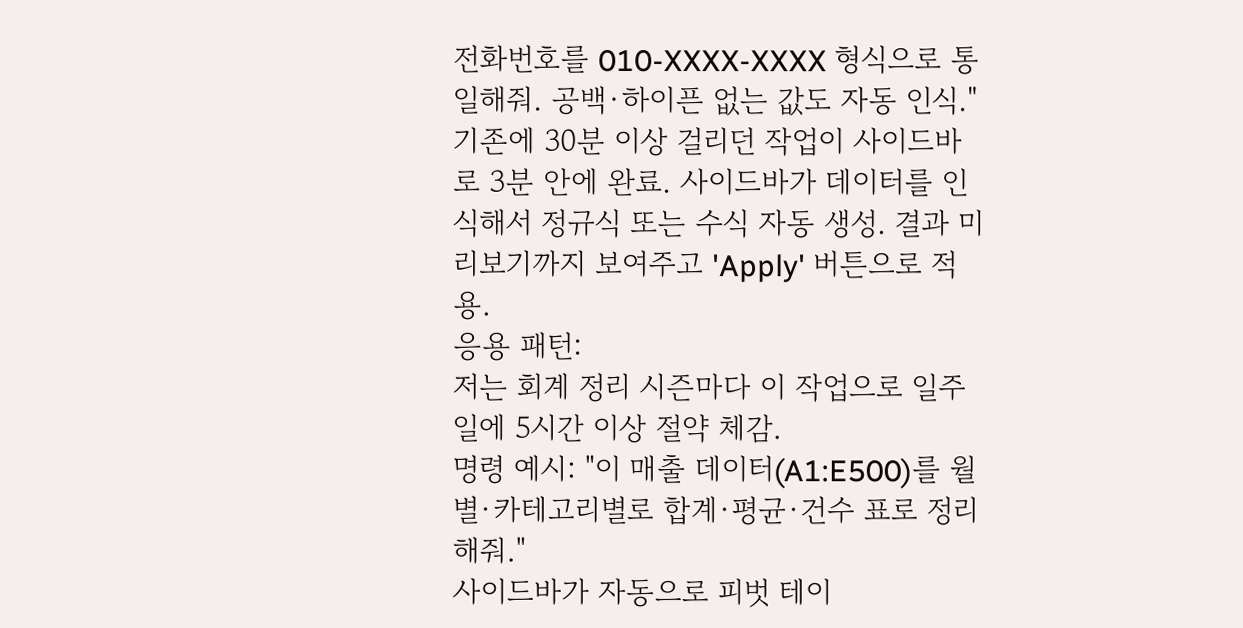전화번호를 010-XXXX-XXXX 형식으로 통일해줘. 공백·하이픈 없는 값도 자동 인식."
기존에 30분 이상 걸리던 작업이 사이드바로 3분 안에 완료. 사이드바가 데이터를 인식해서 정규식 또는 수식 자동 생성. 결과 미리보기까지 보여주고 'Apply' 버튼으로 적용.
응용 패턴:
저는 회계 정리 시즌마다 이 작업으로 일주일에 5시간 이상 절약 체감.
명령 예시: "이 매출 데이터(A1:E500)를 월별·카테고리별로 합계·평균·건수 표로 정리해줘."
사이드바가 자동으로 피벗 테이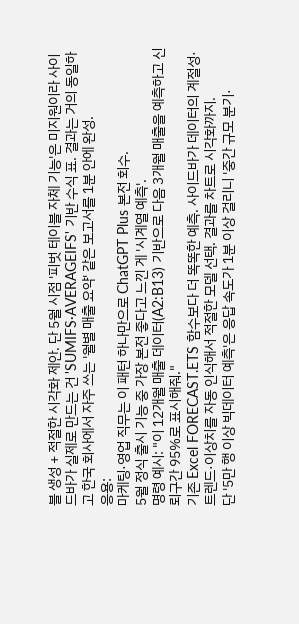블 생성 + 적절한 시각화 제안. 단 5월 시점 '피벗 테이블 자체 기능'은 미지원이라 사이드바가 실제로 만드는 건 'SUMIFS·AVERAGEIFS' 기반 수식 표. 결과는 거의 동일하고 한국 회사에서 자주 쓰는 '월별 매출 요약' 같은 보고서를 1분 안에 완성.
응용:
마케팅·영업 직무는 이 패턴 하나만으로 ChatGPT Plus 본전 회수.
5월 정식 출시 기능 중 가장 본전 좋다고 느낀 게 '시계열 예측'.
명령 예시: "이 12개월 매출 데이터(A2:B13) 기반으로 다음 3개월 매출을 예측하고 신뢰구간 95%로 표시해줘."
기존 Excel FORECAST.ETS 함수보다 더 똑똑한 예측. 사이드바가 데이터의 계절성·트렌드·이상치를 자동 인식해서 적절한 모델 선택. 결과를 차트로 시각화까지.
단 '5만 행 이상 빅데이터 예측'은 응답 속도가 1분 이상 걸리니 '중간 규모 분기·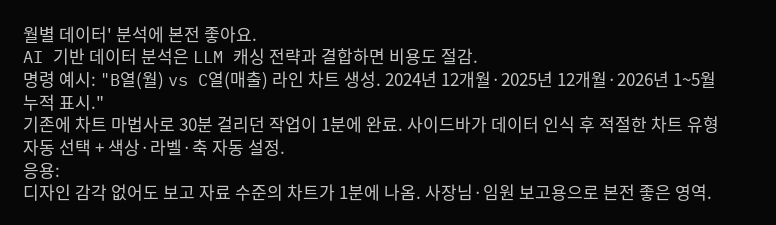월별 데이터' 분석에 본전 좋아요.
AI 기반 데이터 분석은 LLM 캐싱 전략과 결합하면 비용도 절감.
명령 예시: "B열(월) vs C열(매출) 라인 차트 생성. 2024년 12개월·2025년 12개월·2026년 1~5월 누적 표시."
기존에 차트 마법사로 30분 걸리던 작업이 1분에 완료. 사이드바가 데이터 인식 후 적절한 차트 유형 자동 선택 + 색상·라벨·축 자동 설정.
응용:
디자인 감각 없어도 보고 자료 수준의 차트가 1분에 나옴. 사장님·임원 보고용으로 본전 좋은 영역.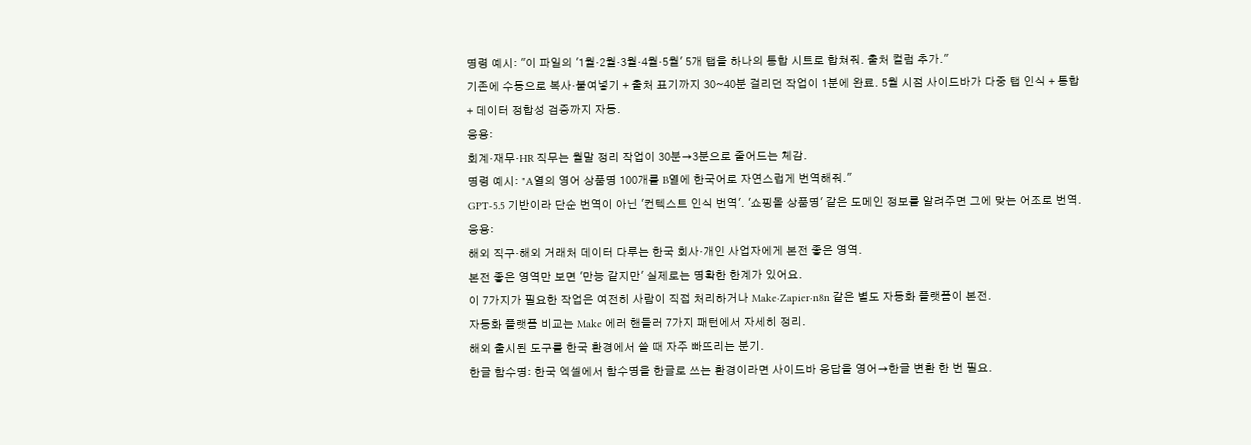명령 예시: "이 파일의 '1월·2월·3월·4월·5월' 5개 탭을 하나의 통합 시트로 합쳐줘. 출처 컬럼 추가."
기존에 수동으로 복사·붙여넣기 + 출처 표기까지 30~40분 걸리던 작업이 1분에 완료. 5월 시점 사이드바가 다중 탭 인식 + 통합 + 데이터 정합성 검증까지 자동.
응용:
회계·재무·HR 직무는 월말 정리 작업이 30분→3분으로 줄어드는 체감.
명령 예시: "A열의 영어 상품명 100개를 B열에 한국어로 자연스럽게 번역해줘."
GPT-5.5 기반이라 단순 번역이 아닌 '컨텍스트 인식 번역'. '쇼핑몰 상품명' 같은 도메인 정보를 알려주면 그에 맞는 어조로 번역.
응용:
해외 직구·해외 거래처 데이터 다루는 한국 회사·개인 사업자에게 본전 좋은 영역.
본전 좋은 영역만 보면 '만능 같지만' 실제로는 명확한 한계가 있어요.
이 7가지가 필요한 작업은 여전히 사람이 직접 처리하거나 Make·Zapier·n8n 같은 별도 자동화 플랫폼이 본전.
자동화 플랫폼 비교는 Make 에러 핸들러 7가지 패턴에서 자세히 정리.
해외 출시된 도구를 한국 환경에서 쓸 때 자주 빠뜨리는 분기.
한글 함수명: 한국 엑셀에서 함수명을 한글로 쓰는 환경이라면 사이드바 응답을 영어→한글 변환 한 번 필요.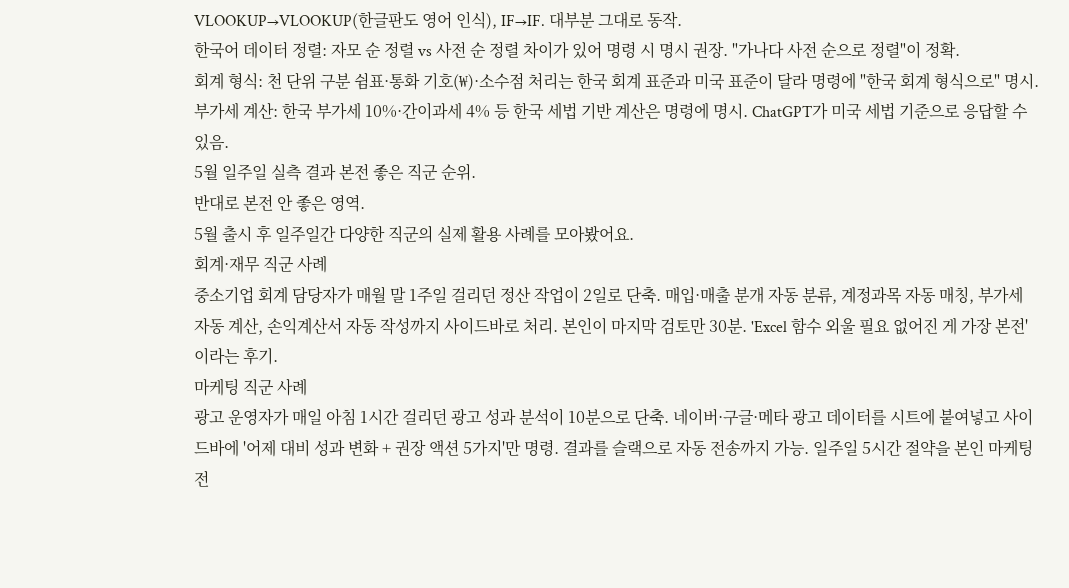VLOOKUP→VLOOKUP(한글판도 영어 인식), IF→IF. 대부분 그대로 동작.
한국어 데이터 정렬: 자모 순 정렬 vs 사전 순 정렬 차이가 있어 명령 시 명시 권장. "가나다 사전 순으로 정렬"이 정확.
회계 형식: 천 단위 구분 쉼표·통화 기호(₩)·소수점 처리는 한국 회계 표준과 미국 표준이 달라 명령에 "한국 회계 형식으로" 명시.
부가세 계산: 한국 부가세 10%·간이과세 4% 등 한국 세법 기반 계산은 명령에 명시. ChatGPT가 미국 세법 기준으로 응답할 수 있음.
5월 일주일 실측 결과 본전 좋은 직군 순위.
반대로 본전 안 좋은 영역.
5월 출시 후 일주일간 다양한 직군의 실제 활용 사례를 모아봤어요.
회계·재무 직군 사례
중소기업 회계 담당자가 매월 말 1주일 걸리던 정산 작업이 2일로 단축. 매입·매출 분개 자동 분류, 계정과목 자동 매칭, 부가세 자동 계산, 손익계산서 자동 작성까지 사이드바로 처리. 본인이 마지막 검토만 30분. 'Excel 함수 외울 필요 없어진 게 가장 본전'이라는 후기.
마케팅 직군 사례
광고 운영자가 매일 아침 1시간 걸리던 광고 성과 분석이 10분으로 단축. 네이버·구글·메타 광고 데이터를 시트에 붙여넣고 사이드바에 '어제 대비 성과 변화 + 권장 액션 5가지'만 명령. 결과를 슬랙으로 자동 전송까지 가능. 일주일 5시간 절약을 본인 마케팅 전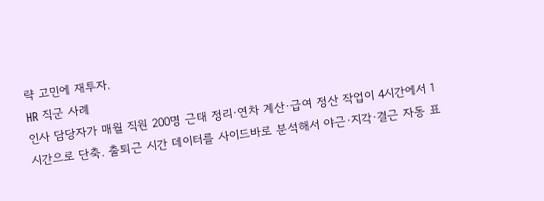략 고민에 재투자.
HR 직군 사례
인사 담당자가 매월 직원 200명 근태 정리·연차 계산·급여 정산 작업이 4시간에서 1시간으로 단축. 출퇴근 시간 데이터를 사이드바로 분석해서 야근·지각·결근 자동 표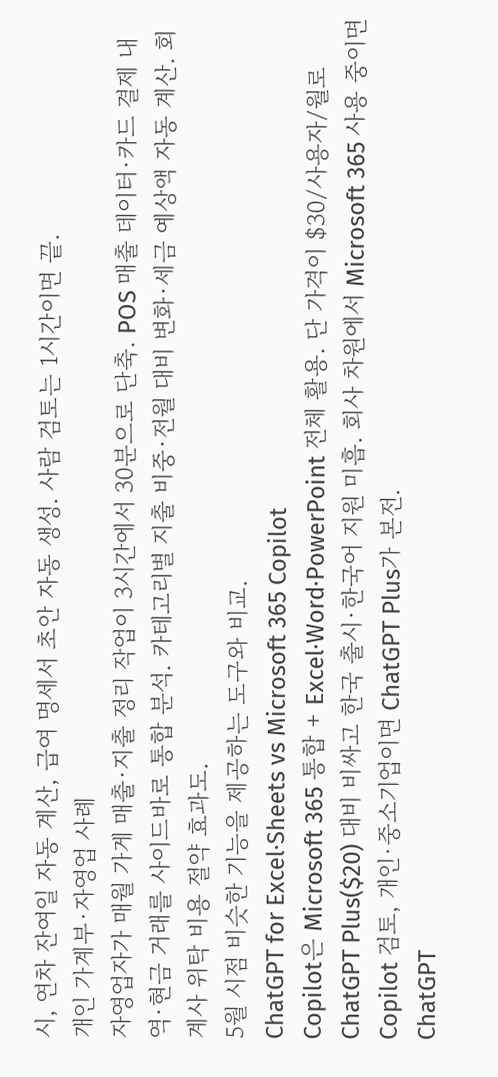시, 연차 잔여일 자동 계산, 급여 명세서 초안 자동 생성. 사람 검토는 1시간이면 끝.
개인 가계부·자영업 사례
자영업자가 매월 가게 매출·지출 정리 작업이 3시간에서 30분으로 단축. POS 매출 데이터·카드 결제 내역·현금 거래를 사이드바로 통합 분석. 카테고리별 지출 비중·전월 대비 변화·세금 예상액 자동 계산. 회계사 위탁 비용 절약 효과도.
5월 시점 비슷한 기능을 제공하는 도구와 비교.
ChatGPT for Excel·Sheets vs Microsoft 365 Copilot
Copilot은 Microsoft 365 통합 + Excel·Word·PowerPoint 전체 활용. 단 가격이 $30/사용자/월로 ChatGPT Plus($20) 대비 비싸고 한국 출시·한국어 지원 미흡. 회사 차원에서 Microsoft 365 사용 중이면 Copilot 검토, 개인·중소기업이면 ChatGPT Plus가 본전.
ChatGPT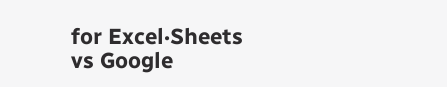for Excel·Sheets vs Google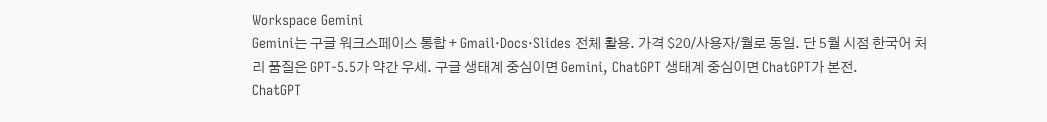Workspace Gemini
Gemini는 구글 워크스페이스 통합 + Gmail·Docs·Slides 전체 활용. 가격 $20/사용자/월로 동일. 단 5월 시점 한국어 처리 품질은 GPT-5.5가 약간 우세. 구글 생태계 중심이면 Gemini, ChatGPT 생태계 중심이면 ChatGPT가 본전.
ChatGPT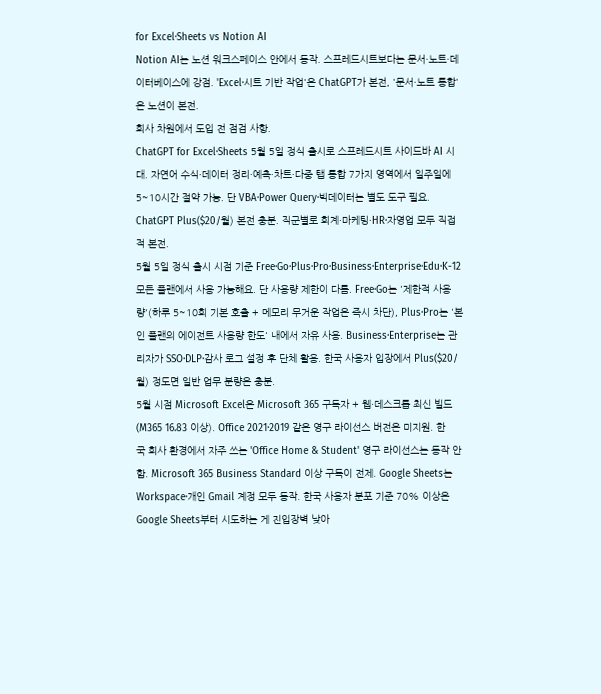for Excel·Sheets vs Notion AI
Notion AI는 노션 워크스페이스 안에서 동작. 스프레드시트보다는 문서·노트·데이터베이스에 강점. 'Excel·시트 기반 작업'은 ChatGPT가 본전, '문서·노트 통합'은 노션이 본전.
회사 차원에서 도입 전 점검 사항.
ChatGPT for Excel·Sheets 5월 5일 정식 출시로 스프레드시트 사이드바 AI 시대. 자연어 수식·데이터 정리·예측·차트·다중 탭 통합 7가지 영역에서 일주일에 5~10시간 절약 가능. 단 VBA·Power Query·빅데이터는 별도 도구 필요. ChatGPT Plus($20/월) 본전 충분. 직군별로 회계·마케팅·HR·자영업 모두 직접적 본전.
5월 5일 정식 출시 시점 기준 Free·Go·Plus·Pro·Business·Enterprise·Edu·K-12 모든 플랜에서 사용 가능해요. 단 사용량 제한이 다름. Free·Go는 '제한적 사용량'(하루 5~10회 기본 호출 + 메모리 무거운 작업은 즉시 차단), Plus·Pro는 '본인 플랜의 에이전트 사용량 한도' 내에서 자유 사용. Business·Enterprise는 관리자가 SSO·DLP·감사 로그 설정 후 단체 활용. 한국 사용자 입장에서 Plus($20/월) 정도면 일반 업무 분량은 충분.
5월 시점 Microsoft Excel은 Microsoft 365 구독자 + 웹·데스크톱 최신 빌드(M365 16.83 이상). Office 2021·2019 같은 영구 라이선스 버전은 미지원. 한국 회사 환경에서 자주 쓰는 'Office Home & Student' 영구 라이선스는 동작 안 함. Microsoft 365 Business Standard 이상 구독이 전제. Google Sheets는 Workspace·개인 Gmail 계정 모두 동작. 한국 사용자 분포 기준 70% 이상은 Google Sheets부터 시도하는 게 진입장벽 낮아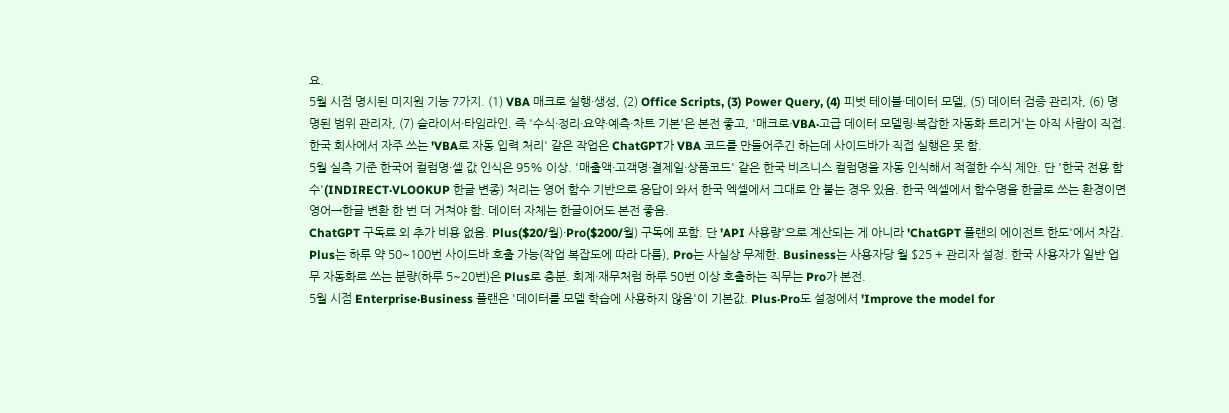요.
5월 시점 명시된 미지원 기능 7가지. (1) VBA 매크로 실행·생성, (2) Office Scripts, (3) Power Query, (4) 피벗 테이블·데이터 모델, (5) 데이터 검증 관리자, (6) 명명된 범위 관리자, (7) 슬라이서·타임라인. 즉 '수식·정리·요약·예측·차트 기본'은 본전 좋고, '매크로·VBA·고급 데이터 모델링·복잡한 자동화 트리거'는 아직 사람이 직접. 한국 회사에서 자주 쓰는 'VBA로 자동 입력 처리' 같은 작업은 ChatGPT가 VBA 코드를 만들어주긴 하는데 사이드바가 직접 실행은 못 함.
5월 실측 기준 한국어 컬럼명·셀 값 인식은 95% 이상. '매출액·고객명·결제일·상품코드' 같은 한국 비즈니스 컬럼명을 자동 인식해서 적절한 수식 제안. 단 '한국 전용 함수'(INDIRECT·VLOOKUP 한글 변종) 처리는 영어 함수 기반으로 응답이 와서 한국 엑셀에서 그대로 안 붙는 경우 있음. 한국 엑셀에서 함수명을 한글로 쓰는 환경이면 영어→한글 변환 한 번 더 거쳐야 함. 데이터 자체는 한글이어도 본전 좋음.
ChatGPT 구독료 외 추가 비용 없음. Plus($20/월)·Pro($200/월) 구독에 포함. 단 'API 사용량'으로 계산되는 게 아니라 'ChatGPT 플랜의 에이전트 한도'에서 차감. Plus는 하루 약 50~100번 사이드바 호출 가능(작업 복잡도에 따라 다름), Pro는 사실상 무제한. Business는 사용자당 월 $25 + 관리자 설정. 한국 사용자가 일반 업무 자동화로 쓰는 분량(하루 5~20번)은 Plus로 충분. 회계·재무처럼 하루 50번 이상 호출하는 직무는 Pro가 본전.
5월 시점 Enterprise·Business 플랜은 '데이터를 모델 학습에 사용하지 않음'이 기본값. Plus·Pro도 설정에서 'Improve the model for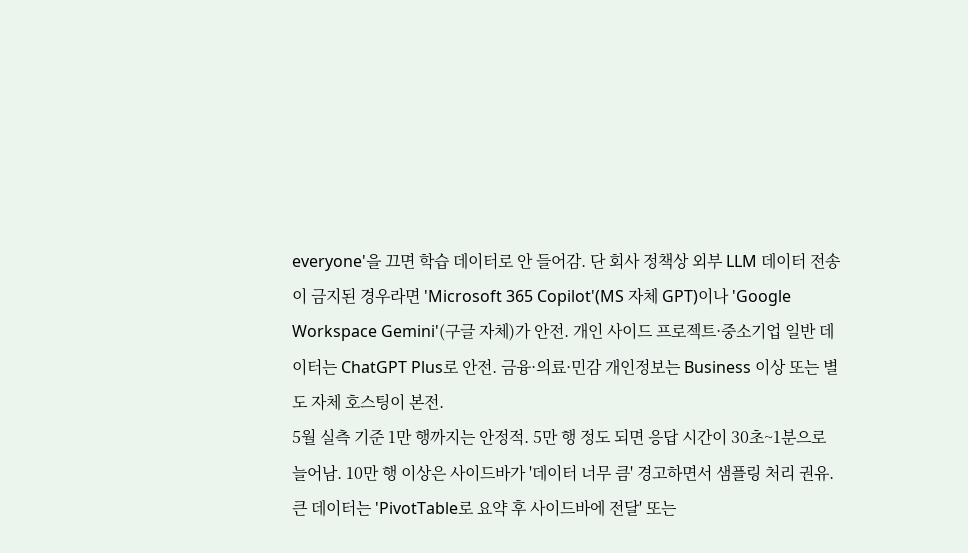everyone'을 끄면 학습 데이터로 안 들어감. 단 회사 정책상 외부 LLM 데이터 전송이 금지된 경우라면 'Microsoft 365 Copilot'(MS 자체 GPT)이나 'Google Workspace Gemini'(구글 자체)가 안전. 개인 사이드 프로젝트·중소기업 일반 데이터는 ChatGPT Plus로 안전. 금융·의료·민감 개인정보는 Business 이상 또는 별도 자체 호스팅이 본전.
5월 실측 기준 1만 행까지는 안정적. 5만 행 정도 되면 응답 시간이 30초~1분으로 늘어남. 10만 행 이상은 사이드바가 '데이터 너무 큼' 경고하면서 샘플링 처리 권유. 큰 데이터는 'PivotTable로 요약 후 사이드바에 전달' 또는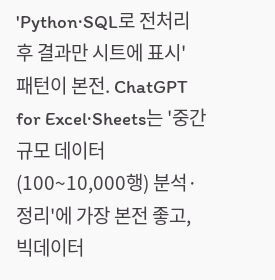'Python·SQL로 전처리 후 결과만 시트에 표시' 패턴이 본전. ChatGPT for Excel·Sheets는 '중간 규모 데이터(100~10,000행) 분석·정리'에 가장 본전 좋고, 빅데이터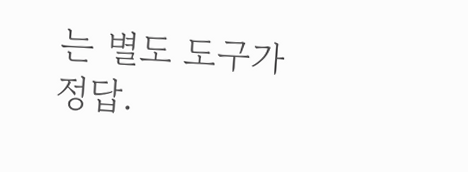는 별도 도구가 정답.